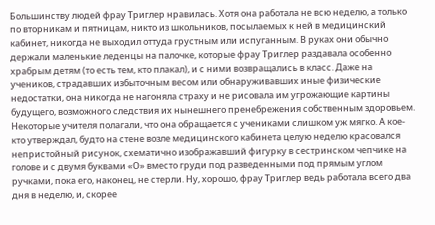Большинству людей фрау Триглер нравилась. Хотя она работала не всю неделю, а только по вторникам и пятницам, никто из школьников, посылаемых к ней в медицинский кабинет, никогда не выходил оттуда грустным или испуганным. В руках они обычно держали маленькие леденцы на палочке, которые фрау Триглер раздавала особенно храбрым детям (то есть тем, кто плакал), и с ними возвращались в класс. Даже на учеников, страдавших избыточным весом или обнаруживавших иные физические недостатки, она никогда не нагоняла страху и не рисовала им угрожающие картины будущего, возможного следствия их нынешнего пренебрежения собственным здоровьем. Некоторые учителя полагали, что она обращается с учениками слишком уж мягко. А кое-кто утверждал, будто на стене возле медицинского кабинета целую неделю красовался непристойный рисунок, схематично изображавший фигурку в сестринском чепчике на голове и с двумя буквами «О» вместо груди под разведенными под прямым углом ручками, пока его, наконец, не стерли. Ну, хорошо, фрау Триглер ведь работала всего два дня в неделю, и, скорее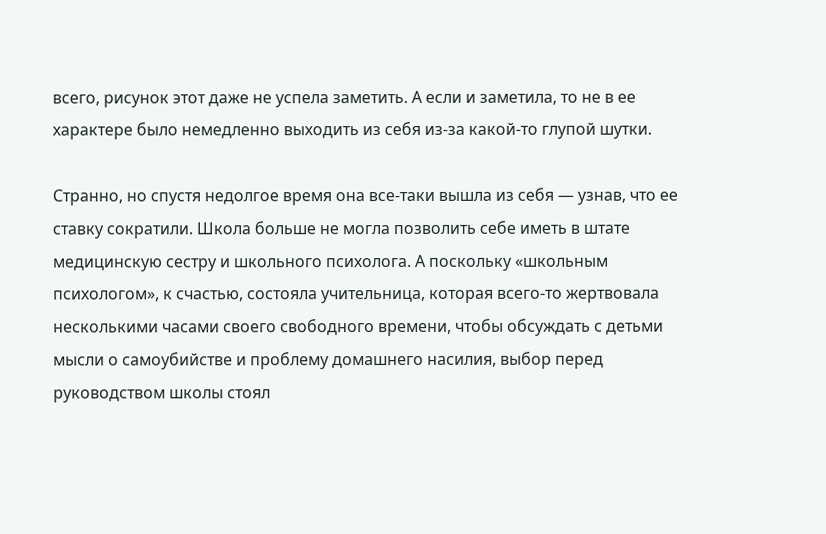всего, рисунок этот даже не успела заметить. А если и заметила, то не в ее характере было немедленно выходить из себя из-за какой-то глупой шутки.

Странно, но спустя недолгое время она все-таки вышла из себя — узнав, что ее ставку сократили. Школа больше не могла позволить себе иметь в штате медицинскую сестру и школьного психолога. А поскольку «школьным психологом», к счастью, состояла учительница, которая всего-то жертвовала несколькими часами своего свободного времени, чтобы обсуждать с детьми мысли о самоубийстве и проблему домашнего насилия, выбор перед руководством школы стоял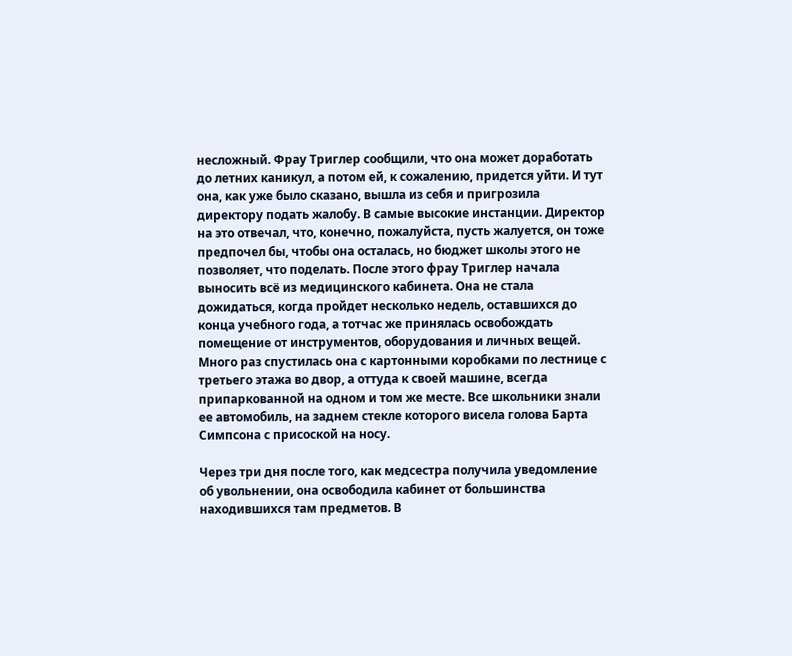несложный. Фрау Триглер сообщили, что она может доработать до летних каникул, а потом ей, к сожалению, придется уйти. И тут она, как уже было сказано, вышла из себя и пригрозила директору подать жалобу. В самые высокие инстанции. Директор на это отвечал, что, конечно, пожалуйста, пусть жалуется, он тоже предпочел бы, чтобы она осталась, но бюджет школы этого не позволяет, что поделать. После этого фрау Триглер начала выносить всё из медицинского кабинета. Она не стала дожидаться, когда пройдет несколько недель, оставшихся до конца учебного года, а тотчас же принялась освобождать помещение от инструментов, оборудования и личных вещей. Много раз спустилась она с картонными коробками по лестнице с третьего этажа во двор, а оттуда к своей машине, всегда припаркованной на одном и том же месте. Все школьники знали ее автомобиль, на заднем стекле которого висела голова Барта Симпсона с присоской на носу.

Через три дня после того, как медсестра получила уведомление об увольнении, она освободила кабинет от большинства находившихся там предметов. В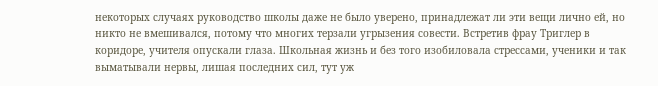некоторых случаях руководство школы даже не было уверено, принадлежат ли эти вещи лично ей, но никто не вмешивался, потому что многих терзали угрызения совести. Встретив фрау Триглер в коридоре, учителя опускали глаза. Школьная жизнь и без того изобиловала стрессами, ученики и так выматывали нервы, лишая последних сил, тут уж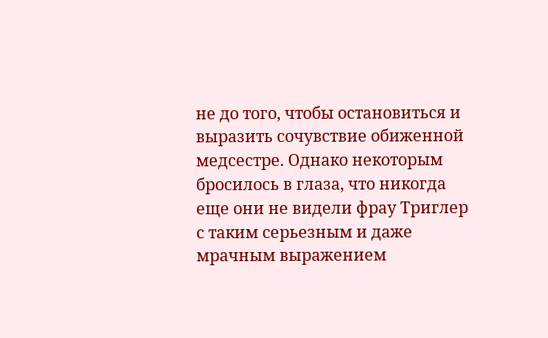не до того, чтобы остановиться и выразить сочувствие обиженной медсестре. Однако некоторым бросилось в глаза, что никогда еще они не видели фрау Триглер с таким серьезным и даже мрачным выражением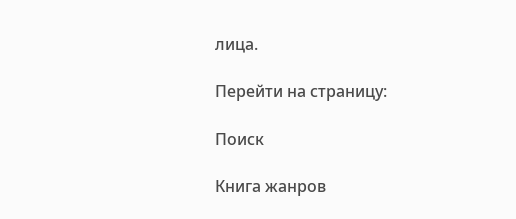лица.

Перейти на страницу:

Поиск

Книга жанров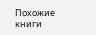Похожие книги